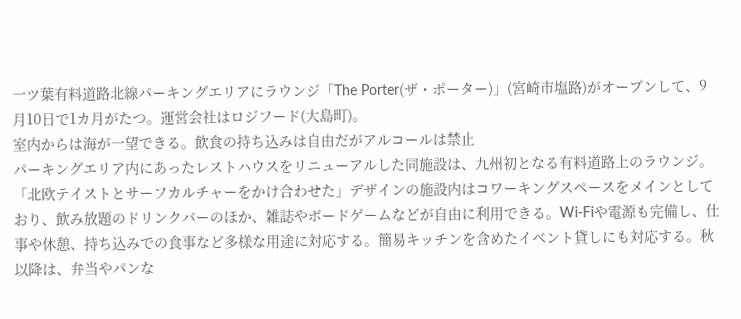一ツ葉有料道路北線パーキングエリアにラウンジ「The Porter(ザ・ポーター)」(宮崎市塩路)がオープンして、9月10日で1カ月がたつ。運営会社はロジフード(大島町)。
室内からは海が一望できる。飲食の持ち込みは自由だがアルコールは禁止
パーキングエリア内にあったレストハウスをリニューアルした同施設は、九州初となる有料道路上のラウンジ。「北欧テイストとサーフカルチャーをかけ合わせた」デザインの施設内はコワーキングスペースをメインとしており、飲み放題のドリンクバーのほか、雑誌やボードゲームなどが自由に利用できる。Wi-Fiや電源も完備し、仕事や休憩、持ち込みでの食事など多様な用途に対応する。簡易キッチンを含めたイベント貸しにも対応する。秋以降は、弁当やパンな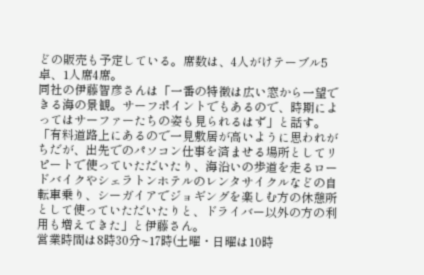どの販売も予定している。席数は、4人がけテーブル5卓、1人席4席。
同社の伊藤智彦さんは「一番の特徴は広い窓から一望できる海の景観。サーフポイントでもあるので、時期によってはサーファーたちの姿も見られるはず」と話す。
「有料道路上にあるので一見敷居が高いように思われがちだが、出先でのパソコン仕事を済ませる場所としてリピートで使っていただいたり、海沿いの歩道を走るロードバイクやシェラトンホテルのレンタサイクルなどの自転車乗り、シーガイアでジョギングを楽しむ方の休憩所として使っていただいたりと、ドライバー以外の方の利用も増えてきた」と伊藤さん。
営業時間は8時30分~17時(土曜・日曜は10時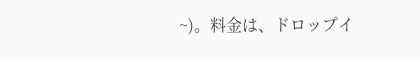~)。料金は、ドロップイ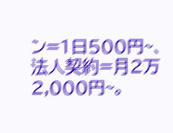ン=1日500円~、法人契約=月2万2,000円~。